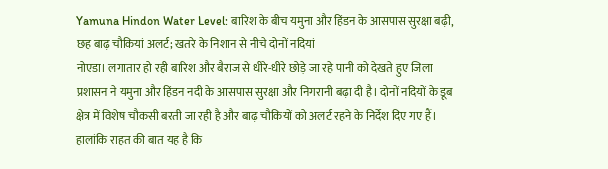Yamuna Hindon Water Level: बारिश के बीच यमुना और हिंडन के आसपास सुरक्षा बढ़ी, छह बाढ़ चौकियां अलर्ट; खतरे के निशान से नीचे दोनों नदियां
नोएडा। लगातार हो रही बारिश और बैराज से धीरे-धीरे छोड़े जा रहे पानी को देखते हुए जिला प्रशासन ने यमुना और हिंडन नदी के आसपास सुरक्षा और निगरानी बढ़ा दी है। दोनों नदियों के डूब क्षेत्र में विशेष चौकसी बरती जा रही है और बाढ़ चौकियों को अलर्ट रहने के निर्देश दिए गए हैं। हालांकि राहत की बात यह है कि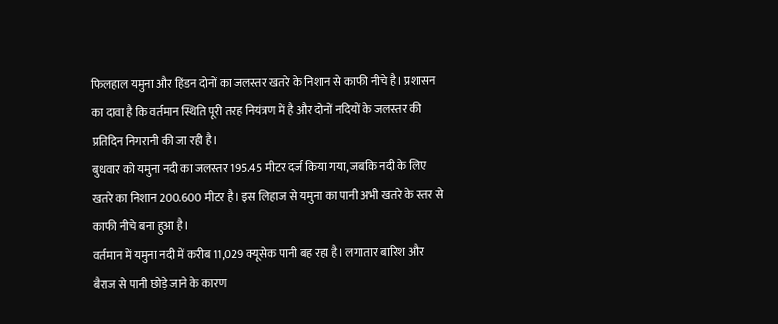फिलहाल यमुना और हिंडन दोनों का जलस्तर खतरे के निशान से काफी नीचे है। प्रशासन का दावा है कि वर्तमान स्थिति पूरी तरह नियंत्रण में है और दोनों नदियों के जलस्तर की प्रतिदिन निगरानी की जा रही है।
बुधवार को यमुना नदी का जलस्तर 195.45 मीटर दर्ज किया गया, जबकि नदी के लिए खतरे का निशान 200.600 मीटर है। इस लिहाज से यमुना का पानी अभी खतरे के स्तर से काफी नीचे बना हुआ है।
वर्तमान में यमुना नदी में करीब 11,029 क्यूसेक पानी बह रहा है। लगातार बारिश और बैराज से पानी छोड़े जाने के कारण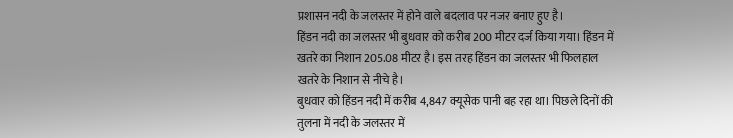प्रशासन नदी के जलस्तर में होने वाले बदलाव पर नजर बनाए हुए है।
हिंडन नदी का जलस्तर भी बुधवार को करीब 200 मीटर दर्ज किया गया। हिंडन में खतरे का निशान 205.08 मीटर है। इस तरह हिंडन का जलस्तर भी फिलहाल खतरे के निशान से नीचे है।
बुधवार को हिंडन नदी में करीब 4,847 क्यूसेक पानी बह रहा था। पिछले दिनों की तुलना में नदी के जलस्तर में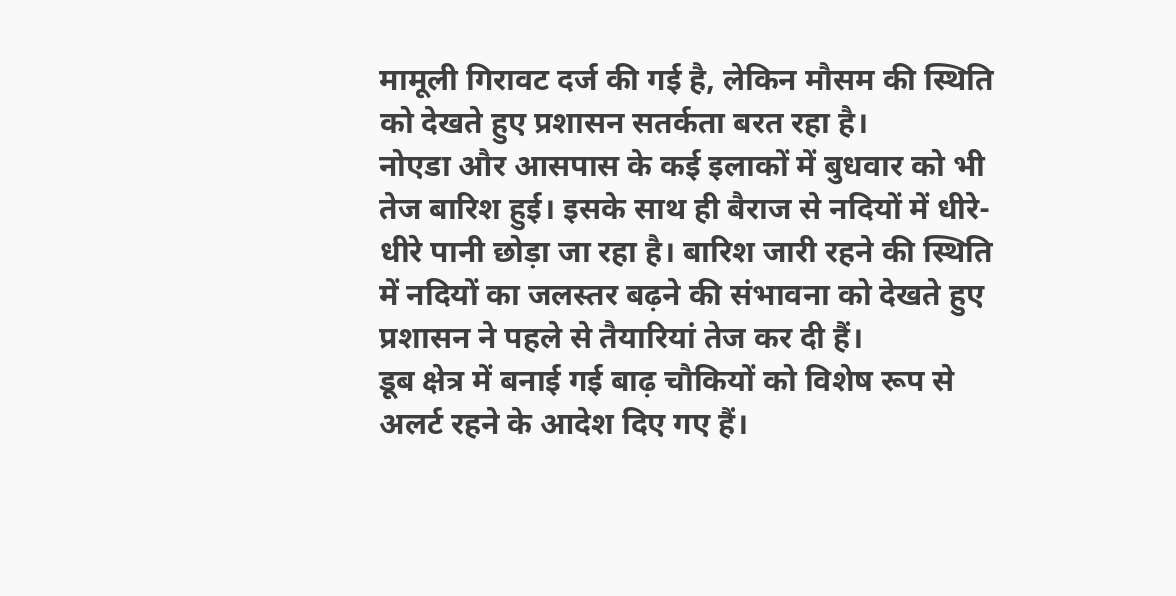मामूली गिरावट दर्ज की गई है, लेकिन मौसम की स्थिति को देखते हुए प्रशासन सतर्कता बरत रहा है।
नोएडा और आसपास के कई इलाकों में बुधवार को भी तेज बारिश हुई। इसके साथ ही बैराज से नदियों में धीरे-धीरे पानी छोड़ा जा रहा है। बारिश जारी रहने की स्थिति में नदियों का जलस्तर बढ़ने की संभावना को देखते हुए प्रशासन ने पहले से तैयारियां तेज कर दी हैं।
डूब क्षेत्र में बनाई गई बाढ़ चौकियों को विशेष रूप से अलर्ट रहने के आदेश दिए गए हैं।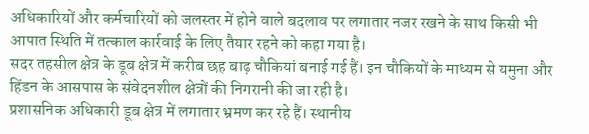अधिकारियों और कर्मचारियों को जलस्तर में होने वाले बदलाव पर लगातार नजर रखने के साथ किसी भी आपात स्थिति में तत्काल कार्रवाई के लिए तैयार रहने को कहा गया है।
सदर तहसील क्षेत्र के डूब क्षेत्र में करीब छह बाढ़ चौकियां बनाई गई हैं। इन चौकियों के माध्यम से यमुना और हिंडन के आसपास के संवेदनशील क्षेत्रों की निगरानी की जा रही है।
प्रशासनिक अधिकारी डूब क्षेत्र में लगातार भ्रमण कर रहे हैं। स्थानीय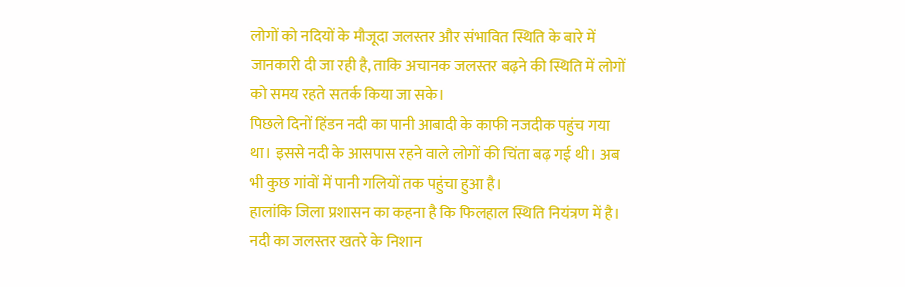लोगों को नदियों के मौजूदा जलस्तर और संभावित स्थिति के बारे में जानकारी दी जा रही है, ताकि अचानक जलस्तर बढ़ने की स्थिति में लोगों को समय रहते सतर्क किया जा सके।
पिछले दिनों हिंडन नदी का पानी आबादी के काफी नजदीक पहुंच गया था। इससे नदी के आसपास रहने वाले लोगों की चिंता बढ़ गई थी। अब भी कुछ गांवों में पानी गलियों तक पहुंचा हुआ है।
हालांकि जिला प्रशासन का कहना है कि फिलहाल स्थिति नियंत्रण में है। नदी का जलस्तर खतरे के निशान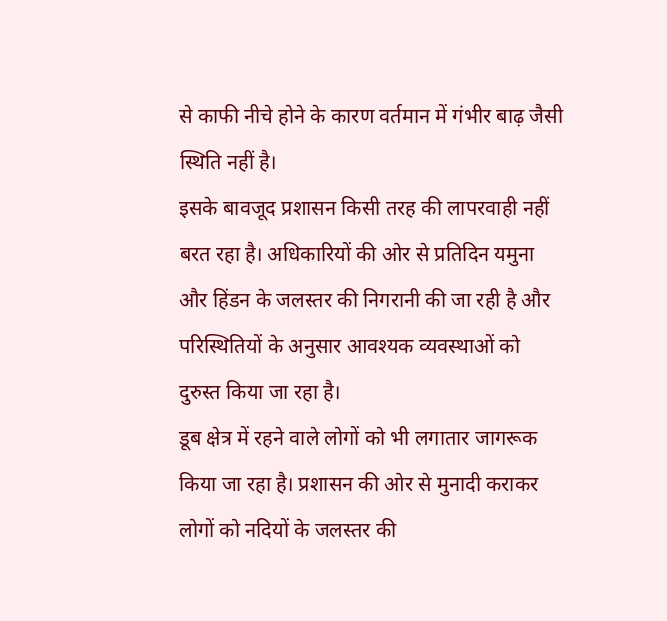से काफी नीचे होने के कारण वर्तमान में गंभीर बाढ़ जैसी स्थिति नहीं है।
इसके बावजूद प्रशासन किसी तरह की लापरवाही नहीं बरत रहा है। अधिकारियों की ओर से प्रतिदिन यमुना और हिंडन के जलस्तर की निगरानी की जा रही है और परिस्थितियों के अनुसार आवश्यक व्यवस्थाओं को दुरुस्त किया जा रहा है।
डूब क्षेत्र में रहने वाले लोगों को भी लगातार जागरूक किया जा रहा है। प्रशासन की ओर से मुनादी कराकर लोगों को नदियों के जलस्तर की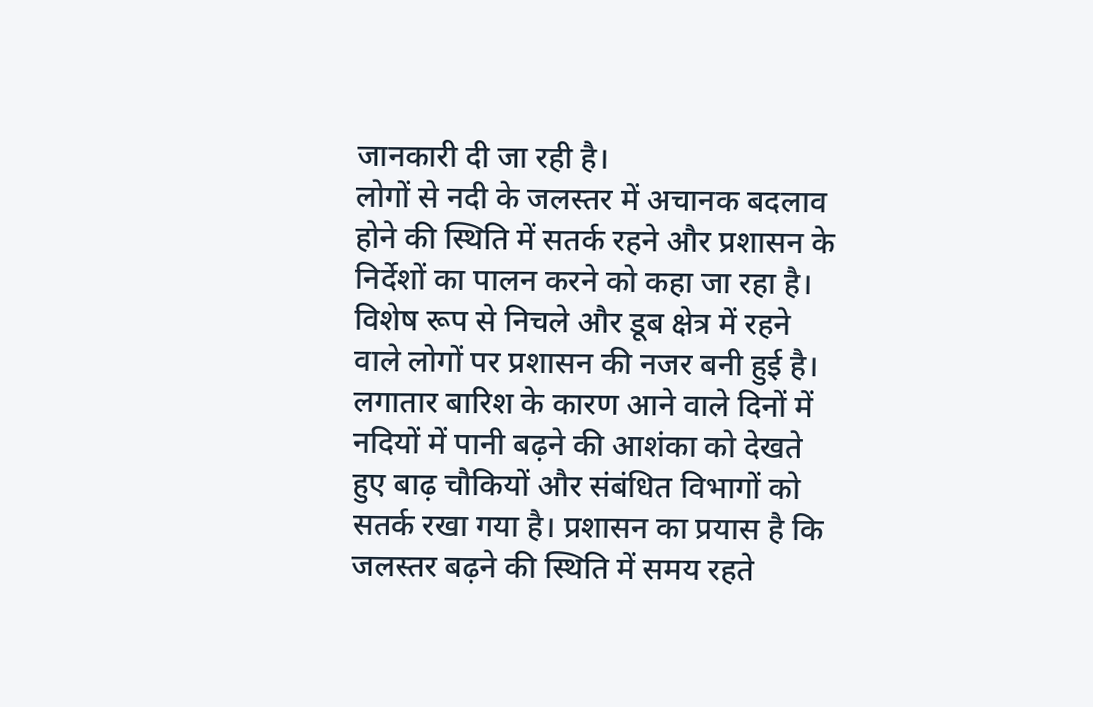जानकारी दी जा रही है।
लोगों से नदी के जलस्तर में अचानक बदलाव होने की स्थिति में सतर्क रहने और प्रशासन के निर्देशों का पालन करने को कहा जा रहा है। विशेष रूप से निचले और डूब क्षेत्र में रहने वाले लोगों पर प्रशासन की नजर बनी हुई है।
लगातार बारिश के कारण आने वाले दिनों में नदियों में पानी बढ़ने की आशंका को देखते हुए बाढ़ चौकियों और संबंधित विभागों को सतर्क रखा गया है। प्रशासन का प्रयास है कि जलस्तर बढ़ने की स्थिति में समय रहते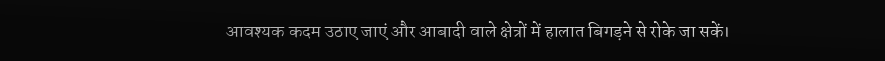आवश्यक कदम उठाए जाएं और आबादी वाले क्षेत्रों में हालात बिगड़ने से रोके जा सकें।